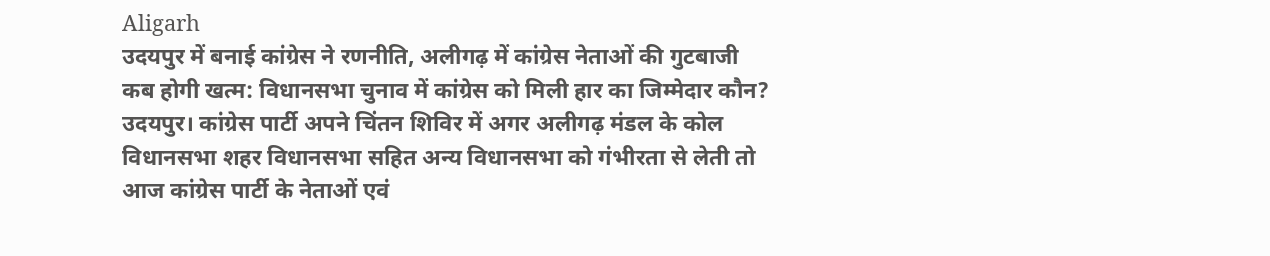Aligarh
उदयपुर में बनाई कांग्रेस ने रणनीति, अलीगढ़ में कांग्रेस नेताओं की गुटबाजी कब होगी खत्म: विधानसभा चुनाव में कांग्रेस को मिली हार का जिम्मेदार कौन?
उदयपुर। कांग्रेस पार्टी अपने चिंतन शिविर में अगर अलीगढ़ मंडल के कोल विधानसभा शहर विधानसभा सहित अन्य विधानसभा को गंभीरता से लेती तो आज कांग्रेस पार्टी के नेताओं एवं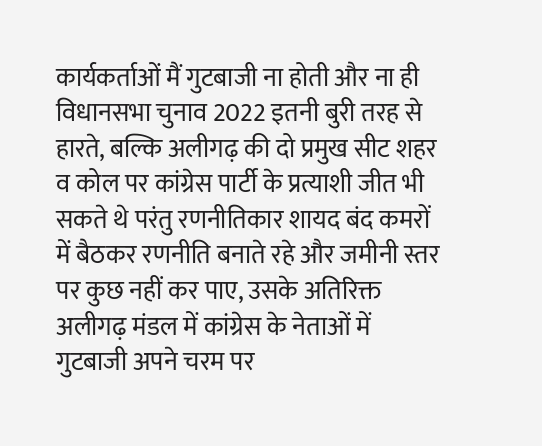कार्यकर्ताओं मैं गुटबाजी ना होती और ना ही विधानसभा चुनाव 2022 इतनी बुरी तरह से हारते, बल्कि अलीगढ़ की दो प्रमुख सीट शहर व कोल पर कांग्रेस पार्टी के प्रत्याशी जीत भी सकते थे परंतु रणनीतिकार शायद बंद कमरों में बैठकर रणनीति बनाते रहे और जमीनी स्तर पर कुछ नहीं कर पाए, उसके अतिरिक्त अलीगढ़ मंडल में कांग्रेस के नेताओं में गुटबाजी अपने चरम पर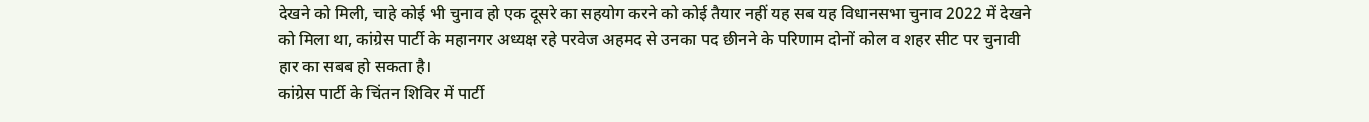देखने को मिली, चाहे कोई भी चुनाव हो एक दूसरे का सहयोग करने को कोई तैयार नहीं यह सब यह विधानसभा चुनाव 2022 में देखने को मिला था, कांग्रेस पार्टी के महानगर अध्यक्ष रहे परवेज अहमद से उनका पद छीनने के परिणाम दोनों कोल व शहर सीट पर चुनावी हार का सबब हो सकता है।
कांग्रेस पार्टी के चिंतन शिविर में पार्टी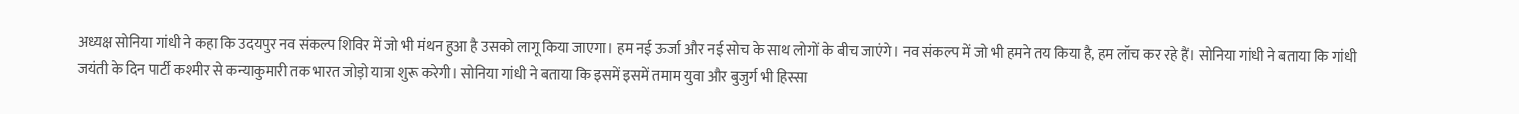अध्यक्ष सोनिया गांधी ने कहा कि उदयपुर नव संकल्प शिविर में जो भी मंथन हुआ है उसको लागू किया जाएगा। हम नई ऊर्जा और नई सोच के साथ लोगों के बीच जाएंगे। नव संकल्प में जो भी हमने तय किया है, हम लॉच कर रहे हैं। सोनिया गांधी ने बताया कि गांधी जयंती के दिन पार्टी कश्मीर से कन्याकुमारी तक भारत जोड़ो यात्रा शुरू करेगी। सोनिया गांधी ने बताया कि इसमें इसमें तमाम युवा और बुजुर्ग भी हिस्सा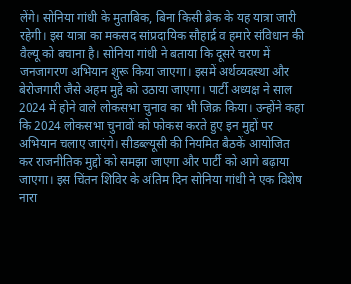लेंगे। सोनिया गांधी के मुताबिक, बिना किसी ब्रेक के यह यात्रा जारी रहेगी। इस यात्रा का मकसद सांप्रदायिक सौहार्द्र व हमारे संविधान की वैल्यू को बचाना है। सोनिया गांधी ने बताया कि दूसरे चरण में जनजागरण अभियान शुरू किया जाएगा। इसमें अर्थव्यवस्था और बेरोजगारी जैसे अहम मुद्दे को उठाया जाएगा। पार्टी अध्यक्ष ने साल 2024 में होने वाले लोकसभा चुनाव का भी जिक्र किया। उन्होंने कहा कि 2024 लोकसभा चुनावों को फोकस करते हुए इन मुद्दों पर अभियान चलाए जाएंगे। सीडब्ल्यूसी की नियमित बैठकें आयोजित कर राजनीतिक मुद्दों को समझा जाएगा और पार्टी को आगे बढ़ाया जाएगा। इस चिंतन शिविर के अंतिम दिन सोनिया गांधी ने एक विशेष नारा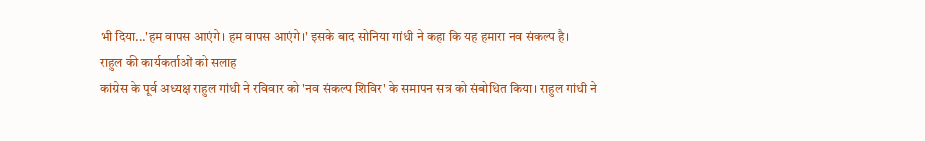भी दिया...'हम वापस आएंगे। हम वापस आएंगे।' इसके बाद सोनिया गांधी ने कहा कि यह हमारा नव संकल्प है।
राहुल की कार्यकर्ताओं को सलाह
कांग्रेस के पूर्व अध्यक्ष राहुल गांधी ने रविवार को 'नव संकल्प शिविर' के समापन सत्र को संबोधित किया। राहुल गांधी ने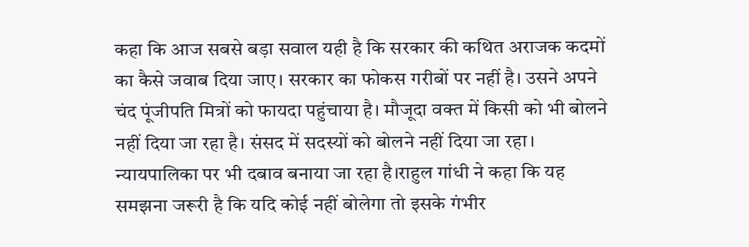कहा कि आज सबसे बड़ा सवाल यही है कि सरकार की कथित अराजक कदमों का कैसे जवाब दिया जाए। सरकार का फोकस गरीबों पर नहीं है। उसने अपने चंद पूंजीपति मित्रों को फायदा पहुंचाया है। मौजूदा वक्त में किसी को भी बोलने नहीं दिया जा रहा है। संसद में सदस्यों को बोलने नहीं दिया जा रहा। न्यायपालिका पर भी दबाव बनाया जा रहा है।राहुल गांधी ने कहा कि यह समझना जरूरी है कि यदि कोई नहीं बोलेगा तो इसके गंभीर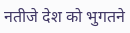नतीजे देश को भुगतने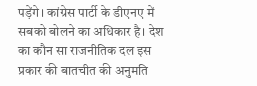पड़ेंगे। कांग्रेस पार्टी के डीएनए में सबको बोलने का अधिकार है। देश का कौन सा राजनीतिक दल इस प्रकार की बातचीत की अनुमति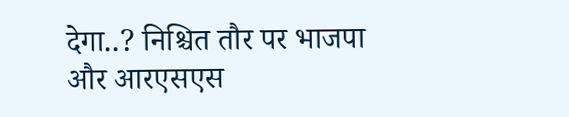देगा..? निश्चित तौर पर भाजपा और आरएसएस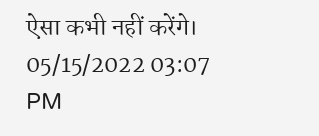ऐसा कभी नहीं करेंगे।
05/15/2022 03:07 PM